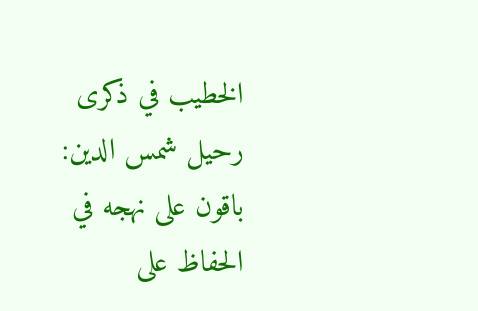الخطيب في ذكرى رحيل شمس الدين: باقون على نهجه في الحفاظ على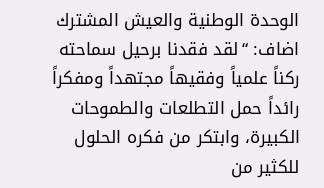الوحدة الوطنية والعيش المشترك
اضاف: “لقد فقدنا برحيل سماحته ركناً علمياً وفقيهاً مجتهداً ومفكراً رائداً حمل التطلعات والطموحات الكبيرة، وابتكر من فكره الحلول للكثير من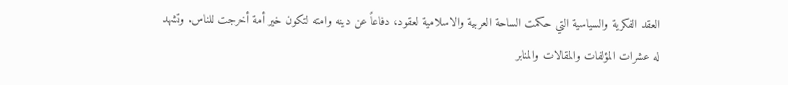العقد الفكرية والسياسية التي حكمت الساحة العربية والاسلامية لعقود، دفاعاً عن دينه وامته لتكون خير أمة أخرجت للناس. وتشهد له عشرات المؤلفات والمقالات والمنابر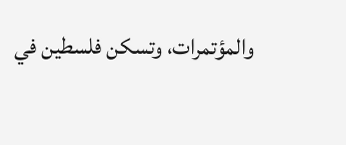والمؤتمرات، وتسكن فلسطين في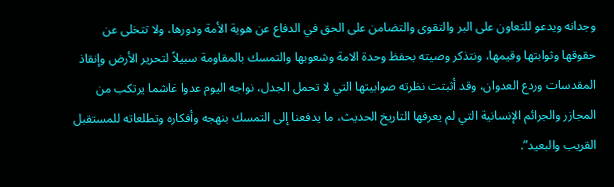وجدانه ويدعو للتعاون على البر والتقوى والتضامن على الحق في الدفاع عن هوية الأمة ودورها، ولا تتخلى عن حقوقها وثوابتها وقيمها، ونتذكر وصيته بحفظ وحدة الامة وشعوبها والتمسك بالمقاومة سبيلاً لتحرير الأرض وإنقاذ المقدسات وردع العدوان، وقد أثبتت نظرته صوابيتها التي لا تحمل الجدل، نواجه اليوم عدوا غاشما يرتكب من المجازر والجرائم الإنسانية التي لم يعرفها التاريخ الحديث، ما يدفعنا إلى التمسك بنهجه وأفكاره وتطلعاته للمستقبل القريب والبعيد”.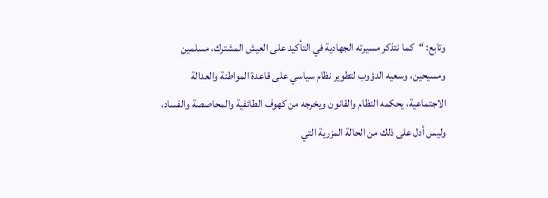وتابع: “كما نتذكر مسيرته الجهادية في التأكيد على العيش المشترك، مسلمين ومسيحين، وسعيه الدؤوب لتطوير نظام سياسي على قاعدة المواطنة والعدالة الاجتماعية، يحكمه النظام والقانون ويخرجه من كهوف الطائفية والمحاصصة والفساد، وليس أدل على ذلك من الحالة المزرية التي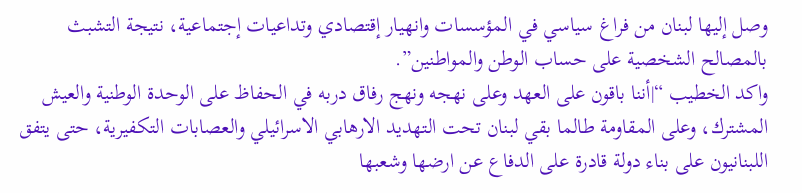وصل إليها لبنان من فراغ سياسي في المؤسسات وانهيار إقتصادي وتداعيات إجتماعية، نتيجة التشبث بالمصالح الشخصية على حساب الوطن والمواطنين”.
واكد الخطيب “|أننا باقون على العهد وعلى نهجه ونهج رفاق دربه في الحفاظ على الوحدة الوطنية والعيش المشترك، وعلى المقاومة طالما بقي لبنان تحت التهديد الارهابي الاسرائيلي والعصابات التكفيرية، حتى يتفق اللبنانيون على بناء دولة قادرة على الدفاع عن ارضها وشعبها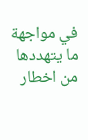في مواجهة ما يتهددها من اخطار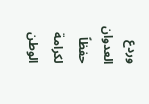وردع العدوان حفظاً لكرامة الوطن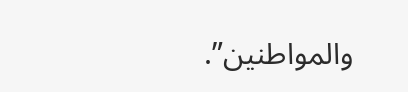والمواطنين”.